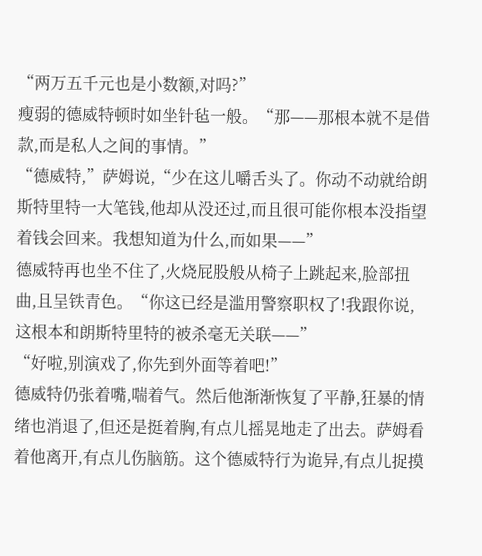“两万五千元也是小数额,对吗?”
瘦弱的德威特顿时如坐针毡一般。“那——那根本就不是借款,而是私人之间的事情。”
“德威特,”萨姆说,“少在这儿嚼舌头了。你动不动就给朗斯特里特一大笔钱,他却从没还过,而且很可能你根本没指望着钱会回来。我想知道为什么,而如果——”
德威特再也坐不住了,火烧屁股般从椅子上跳起来,脸部扭曲,且呈铁青色。“你这已经是滥用警察职权了!我跟你说,这根本和朗斯特里特的被杀毫无关联——”
“好啦,别演戏了,你先到外面等着吧!”
德威特仍张着嘴,喘着气。然后他渐渐恢复了平静,狂暴的情绪也消退了,但还是挺着胸,有点儿摇晃地走了出去。萨姆看着他离开,有点儿伤脑筋。这个德威特行为诡异,有点儿捉摸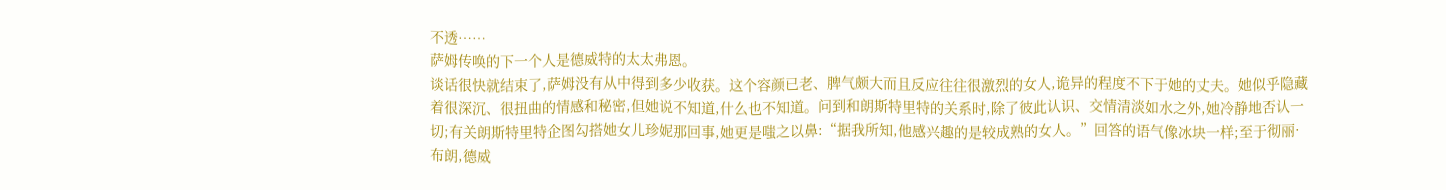不透⋯⋯
萨姆传唤的下一个人是德威特的太太弗恩。
谈话很快就结束了,萨姆没有从中得到多少收获。这个容颜已老、脾气颇大而且反应往往很激烈的女人,诡异的程度不下于她的丈夫。她似乎隐藏着很深沉、很扭曲的情感和秘密,但她说不知道,什么也不知道。问到和朗斯特里特的关系时,除了彼此认识、交情清淡如水之外,她冷静地否认一切;有关朗斯特里特企图勾搭她女儿珍妮那回事,她更是嗤之以鼻:“据我所知,他感兴趣的是较成熟的女人。”回答的语气像冰块一样;至于彻丽·布朗,德威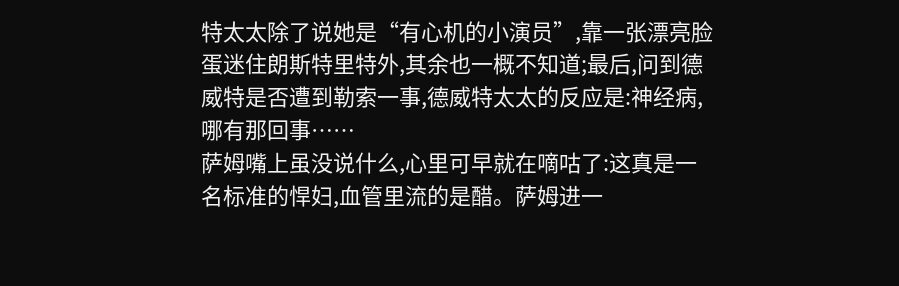特太太除了说她是“有心机的小演员”,靠一张漂亮脸蛋迷住朗斯特里特外,其余也一概不知道;最后,问到德威特是否遭到勒索一事,德威特太太的反应是:神经病,哪有那回事⋯⋯
萨姆嘴上虽没说什么,心里可早就在嘀咕了:这真是一名标准的悍妇,血管里流的是醋。萨姆进一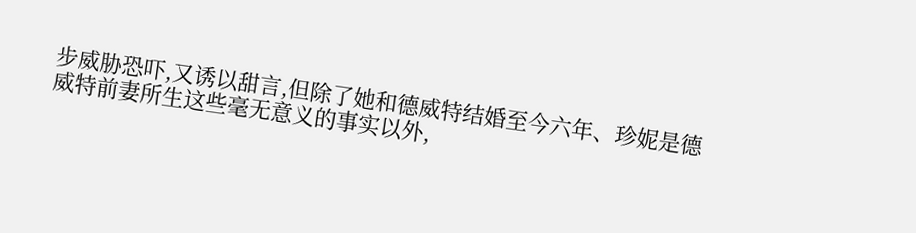步威胁恐吓,又诱以甜言,但除了她和德威特结婚至今六年、珍妮是德威特前妻所生这些毫无意义的事实以外,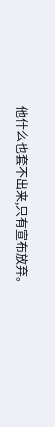他什么也套不出来,只有宣布放弃。